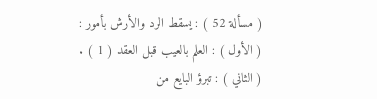( مسألة 52 ) : يسقط الرد والأرش بأمور :
( الأول ) : العلم بالعيب قبل العقد ( 1 ) .
( الثاني ) : تبرؤ البايع من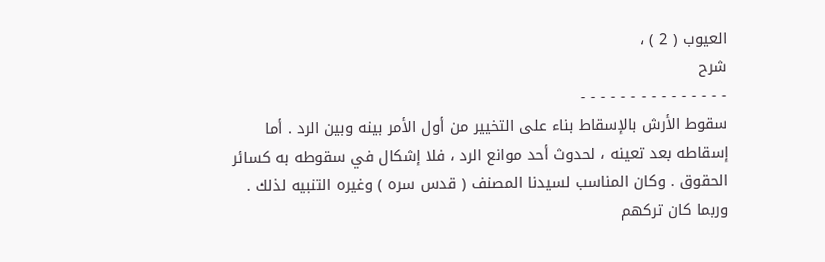العيوب ( 2 ) ،
شرح
- - - - - - - - - - - - - - -
سقوط الأرش بالإسقاط بناء على التخيير من أول الأمر بينه وبين الرد . أما إسقاطه بعد تعينه ، لحدوث أحد موانع الرد ، فلا إشكال في سقوطه به كسائر الحقوق . وكان المناسب لسيدنا المصنف ( قدس سره ) وغيره التنبيه لذلك . وربما كان تركهم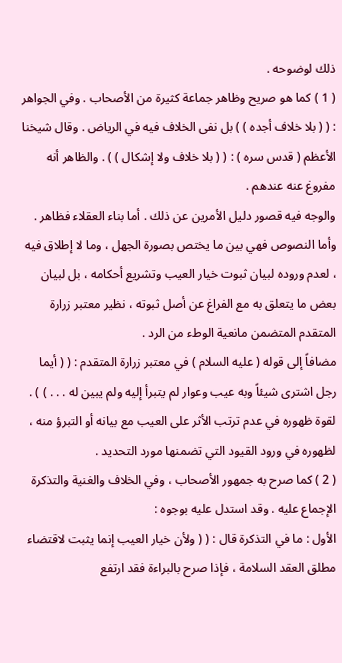ذلك لوضوحه .
( 1 ) كما هو صريح وظاهر جماعة كثيرة من الأصحاب . وفي الجواهر : ( ( بلا خلاف أجده ) ) بل نفى الخلاف فيه في الرياض . وقال شيخنا الأعظم ( قدس سره ) : ( ( بلا خلاف ولا إشكال ) ) . والظاهر أنه مفروغ عنه عندهم .
والوجه فيه قصور دليل الأمرين عن ذلك . أما بناء العقلاء فظاهر . وأما النصوص فهي بين ما يختص بصورة الجهل ، وما لا إطلاق فيه ، لعدم وروده لبيان ثبوت خيار العيب وتشريع أحكامه ، بل لبيان بعض ما يتعلق به مع الفراغ عن أصل ثبوته ، نظير معتبر زرارة المتقدم المتضمن مانعية الوطء من الرد .
مضافاً إلى قوله ( عليه السلام ) في معتبر زرارة المتقدم : ( ( أيما رجل اشترى شيئاً وبه عيب وعوار لم يتبرأ إليه ولم يبين له . . . ) ) . لقوة ظهوره في عدم ترتب الأثر على العيب مع بيانه أو التبرؤ منه ، لظهوره في ورود القيود التي تضمنها مورد التحديد .
( 2 ) كما صرح به جمهور الأصحاب ، وفي الخلاف والغنية والتذكرة الإجماع عليه . وقد استدل عليه بوجوه :
الأول : ما في التذكرة قال : ( ( ولأن خيار العيب إنما يثبت لاقتضاء مطلق العقد السلامة ، فإذا صرح بالبراءة فقد ارتفع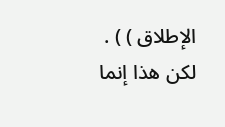الإطلاق ) ) .
لكن هذا إنما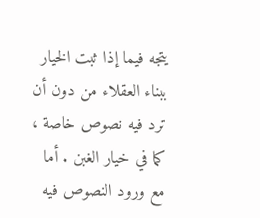يتجه فيما إذا ثبت الخيار ببناء العقلاء من دون أن ترد فيه نصوص خاصة ، كما في خيار الغبن . أما مع ورود النصوص فيه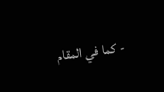- كما في المقام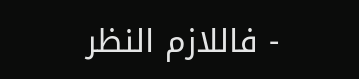- فاللازم النظر